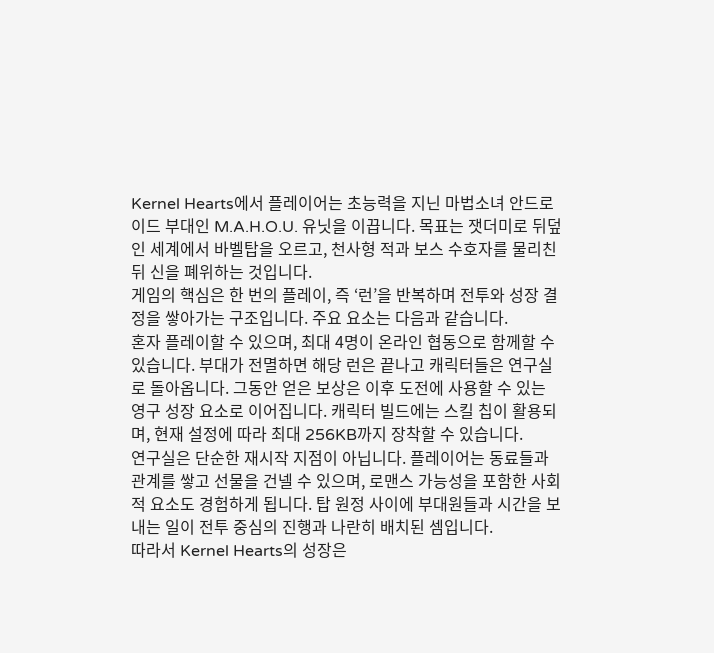Kernel Hearts에서 플레이어는 초능력을 지닌 마법소녀 안드로이드 부대인 M.A.H.O.U. 유닛을 이끕니다. 목표는 잿더미로 뒤덮인 세계에서 바벨탑을 오르고, 천사형 적과 보스 수호자를 물리친 뒤 신을 폐위하는 것입니다.
게임의 핵심은 한 번의 플레이, 즉 ‘런’을 반복하며 전투와 성장 결정을 쌓아가는 구조입니다. 주요 요소는 다음과 같습니다.
혼자 플레이할 수 있으며, 최대 4명이 온라인 협동으로 함께할 수 있습니다. 부대가 전멸하면 해당 런은 끝나고 캐릭터들은 연구실로 돌아옵니다. 그동안 얻은 보상은 이후 도전에 사용할 수 있는 영구 성장 요소로 이어집니다. 캐릭터 빌드에는 스킬 칩이 활용되며, 현재 설정에 따라 최대 256KB까지 장착할 수 있습니다.
연구실은 단순한 재시작 지점이 아닙니다. 플레이어는 동료들과 관계를 쌓고 선물을 건넬 수 있으며, 로맨스 가능성을 포함한 사회적 요소도 경험하게 됩니다. 탑 원정 사이에 부대원들과 시간을 보내는 일이 전투 중심의 진행과 나란히 배치된 셈입니다.
따라서 Kernel Hearts의 성장은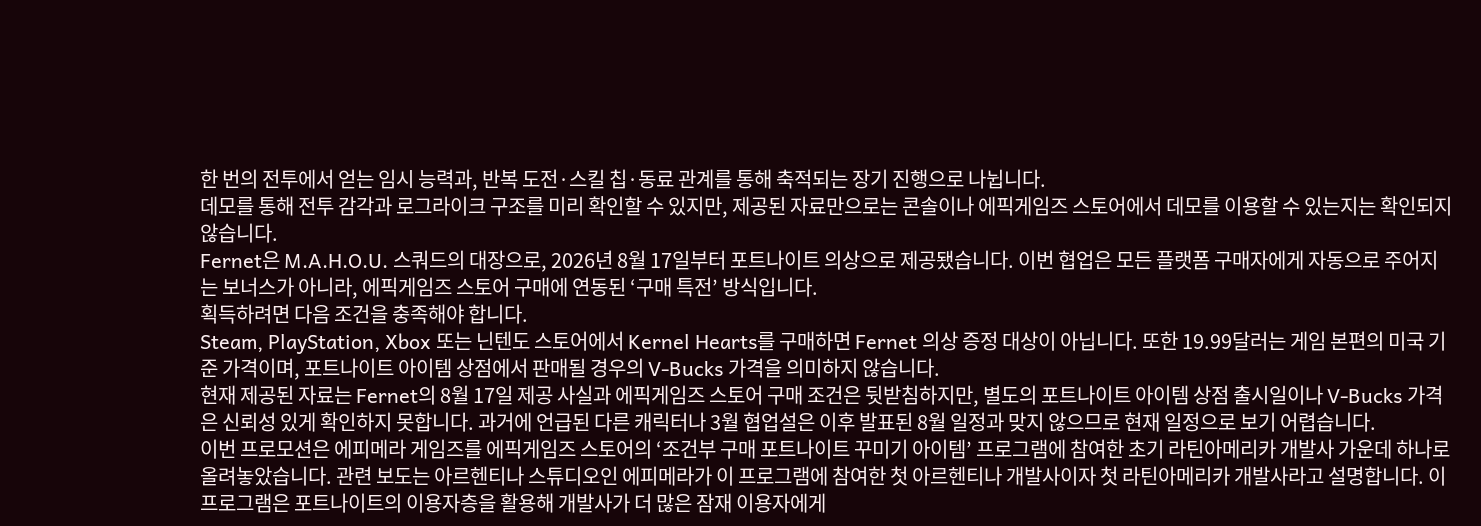한 번의 전투에서 얻는 임시 능력과, 반복 도전·스킬 칩·동료 관계를 통해 축적되는 장기 진행으로 나뉩니다.
데모를 통해 전투 감각과 로그라이크 구조를 미리 확인할 수 있지만, 제공된 자료만으로는 콘솔이나 에픽게임즈 스토어에서 데모를 이용할 수 있는지는 확인되지 않습니다.
Fernet은 M.A.H.O.U. 스쿼드의 대장으로, 2026년 8월 17일부터 포트나이트 의상으로 제공됐습니다. 이번 협업은 모든 플랫폼 구매자에게 자동으로 주어지는 보너스가 아니라, 에픽게임즈 스토어 구매에 연동된 ‘구매 특전’ 방식입니다.
획득하려면 다음 조건을 충족해야 합니다.
Steam, PlayStation, Xbox 또는 닌텐도 스토어에서 Kernel Hearts를 구매하면 Fernet 의상 증정 대상이 아닙니다. 또한 19.99달러는 게임 본편의 미국 기준 가격이며, 포트나이트 아이템 상점에서 판매될 경우의 V-Bucks 가격을 의미하지 않습니다.
현재 제공된 자료는 Fernet의 8월 17일 제공 사실과 에픽게임즈 스토어 구매 조건은 뒷받침하지만, 별도의 포트나이트 아이템 상점 출시일이나 V-Bucks 가격은 신뢰성 있게 확인하지 못합니다. 과거에 언급된 다른 캐릭터나 3월 협업설은 이후 발표된 8월 일정과 맞지 않으므로 현재 일정으로 보기 어렵습니다.
이번 프로모션은 에피메라 게임즈를 에픽게임즈 스토어의 ‘조건부 구매 포트나이트 꾸미기 아이템’ 프로그램에 참여한 초기 라틴아메리카 개발사 가운데 하나로 올려놓았습니다. 관련 보도는 아르헨티나 스튜디오인 에피메라가 이 프로그램에 참여한 첫 아르헨티나 개발사이자 첫 라틴아메리카 개발사라고 설명합니다. 이 프로그램은 포트나이트의 이용자층을 활용해 개발사가 더 많은 잠재 이용자에게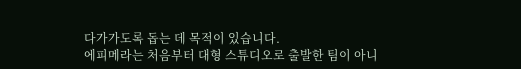다가가도록 돕는 데 목적이 있습니다.
에피메라는 처음부터 대형 스튜디오로 출발한 팀이 아니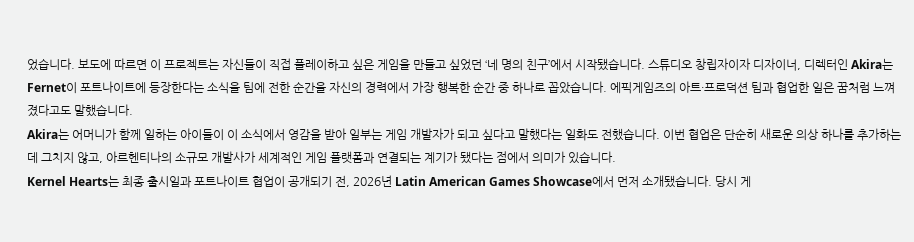었습니다. 보도에 따르면 이 프로젝트는 자신들이 직접 플레이하고 싶은 게임을 만들고 싶었던 ‘네 명의 친구’에서 시작됐습니다. 스튜디오 창립자이자 디자이너, 디렉터인 Akira는 Fernet이 포트나이트에 등장한다는 소식을 팀에 전한 순간을 자신의 경력에서 가장 행복한 순간 중 하나로 꼽았습니다. 에픽게임즈의 아트·프로덕션 팀과 협업한 일은 꿈처럼 느껴졌다고도 말했습니다.
Akira는 어머니가 함께 일하는 아이들이 이 소식에서 영감을 받아 일부는 게임 개발자가 되고 싶다고 말했다는 일화도 전했습니다. 이번 협업은 단순히 새로운 의상 하나를 추가하는 데 그치지 않고, 아르헨티나의 소규모 개발사가 세계적인 게임 플랫폼과 연결되는 계기가 됐다는 점에서 의미가 있습니다.
Kernel Hearts는 최종 출시일과 포트나이트 협업이 공개되기 전, 2026년 Latin American Games Showcase에서 먼저 소개됐습니다. 당시 게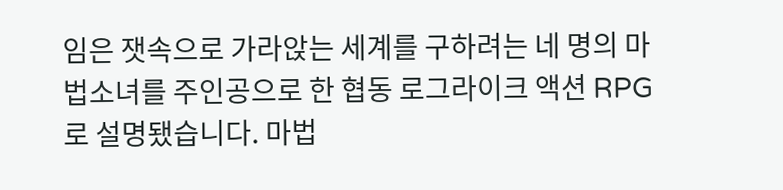임은 잿속으로 가라앉는 세계를 구하려는 네 명의 마법소녀를 주인공으로 한 협동 로그라이크 액션 RPG로 설명됐습니다. 마법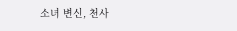소녀 변신, 천사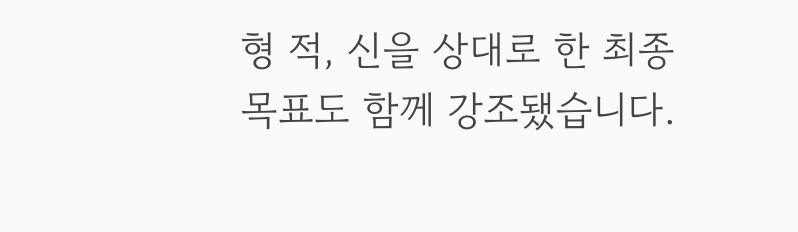형 적, 신을 상대로 한 최종 목표도 함께 강조됐습니다.